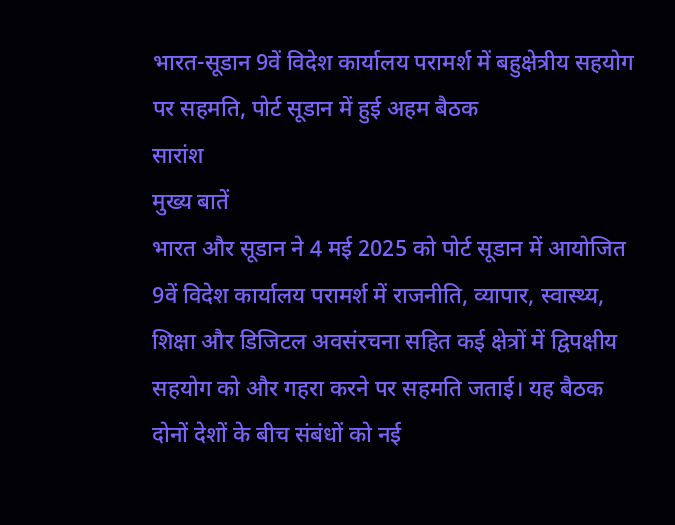भारत-सूडान 9वें विदेश कार्यालय परामर्श में बहुक्षेत्रीय सहयोग पर सहमति, पोर्ट सूडान में हुई अहम बैठक
सारांश
मुख्य बातें
भारत और सूडान ने 4 मई 2025 को पोर्ट सूडान में आयोजित 9वें विदेश कार्यालय परामर्श में राजनीति, व्यापार, स्वास्थ्य, शिक्षा और डिजिटल अवसंरचना सहित कई क्षेत्रों में द्विपक्षीय सहयोग को और गहरा करने पर सहमति जताई। यह बैठक दोनों देशों के बीच संबंधों को नई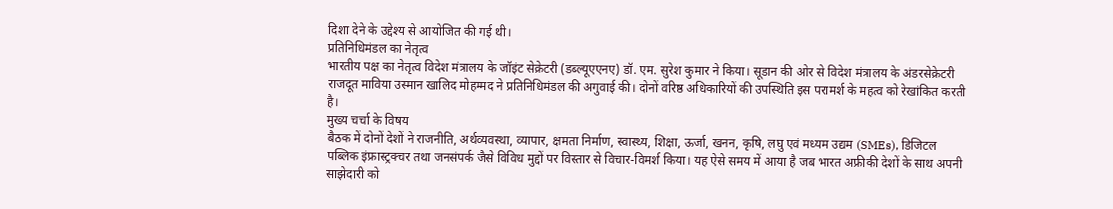दिशा देने के उद्देश्य से आयोजित की गई थी।
प्रतिनिधिमंडल का नेतृत्व
भारतीय पक्ष का नेतृत्व विदेश मंत्रालय के जॉइंट सेक्रेटरी (डब्ल्यूएएनए) डॉ. एम. सुरेश कुमार ने किया। सूडान की ओर से विदेश मंत्रालय के अंडरसेक्रेटरी राजदूत माविया उस्मान खालिद मोहम्मद ने प्रतिनिधिमंडल की अगुवाई की। दोनों वरिष्ठ अधिकारियों की उपस्थिति इस परामर्श के महत्व को रेखांकित करती है।
मुख्य चर्चा के विषय
बैठक में दोनों देशों ने राजनीति, अर्थव्यवस्था, व्यापार, क्षमता निर्माण, स्वास्थ्य, शिक्षा, ऊर्जा, खनन, कृषि, लघु एवं मध्यम उद्यम (SMEs), डिजिटल पब्लिक इंफ्रास्ट्रक्चर तथा जनसंपर्क जैसे विविध मुद्दों पर विस्तार से विचार-विमर्श किया। यह ऐसे समय में आया है जब भारत अफ्रीकी देशों के साथ अपनी साझेदारी को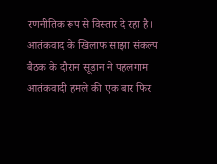रणनीतिक रूप से विस्तार दे रहा है।
आतंकवाद के खिलाफ साझा संकल्प
बैठक के दौरान सूडान ने पहलगाम आतंकवादी हमले की एक बार फिर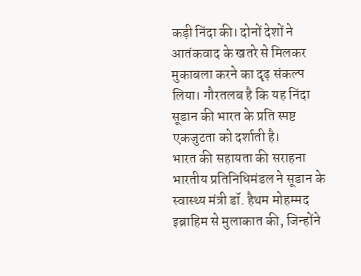कड़ी निंदा की। दोनों देशों ने आतंकवाद के खतरे से मिलकर मुकाबला करने का दृढ़ संकल्प लिया। गौरतलब है कि यह निंदा सूडान की भारत के प्रति स्पष्ट एकजुटता को दर्शाती है।
भारत की सहायता की सराहना
भारतीय प्रतिनिधिमंडल ने सूडान के स्वास्थ्य मंत्री डॉ. हैथम मोहम्मद इब्राहिम से मुलाकात की, जिन्होंने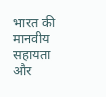भारत की मानवीय सहायता और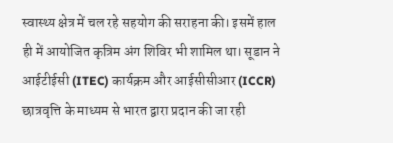स्वास्थ्य क्षेत्र में चल रहे सहयोग की सराहना की। इसमें हाल ही में आयोजित कृत्रिम अंग शिविर भी शामिल था। सूडान ने आईटीईसी (ITEC) कार्यक्रम और आईसीसीआर (ICCR) छात्रवृत्ति के माध्यम से भारत द्वारा प्रदान की जा रही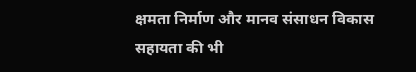क्षमता निर्माण और मानव संसाधन विकास सहायता की भी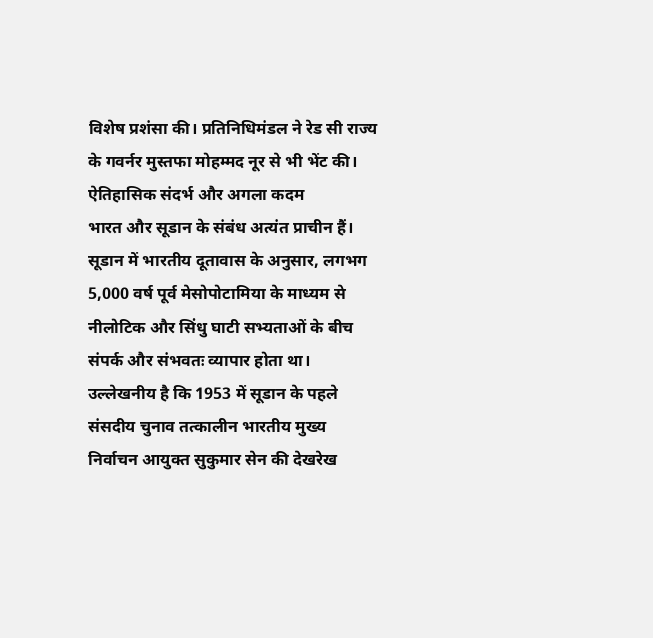विशेष प्रशंसा की। प्रतिनिधिमंडल ने रेड सी राज्य के गवर्नर मुस्तफा मोहम्मद नूर से भी भेंट की।
ऐतिहासिक संदर्भ और अगला कदम
भारत और सूडान के संबंध अत्यंत प्राचीन हैं। सूडान में भारतीय दूतावास के अनुसार, लगभग 5,000 वर्ष पूर्व मेसोपोटामिया के माध्यम से नीलोटिक और सिंधु घाटी सभ्यताओं के बीच संपर्क और संभवतः व्यापार होता था। उल्लेखनीय है कि 1953 में सूडान के पहले संसदीय चुनाव तत्कालीन भारतीय मुख्य निर्वाचन आयुक्त सुकुमार सेन की देखरेख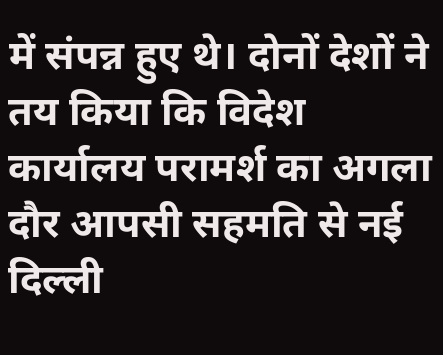में संपन्न हुए थे। दोनों देशों ने तय किया कि विदेश कार्यालय परामर्श का अगला दौर आपसी सहमति से नई दिल्ली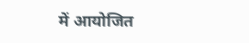में आयोजित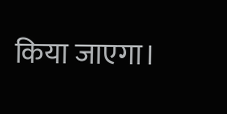किया जाएगा।